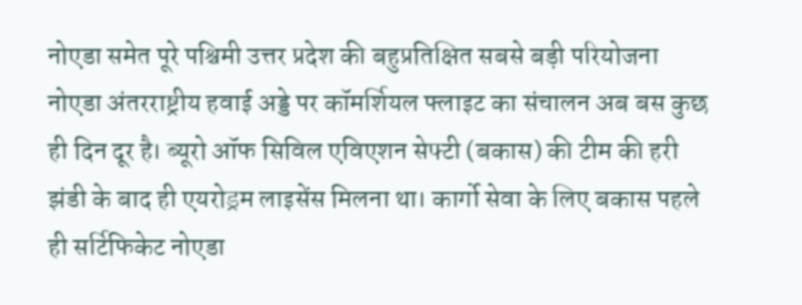नोएडा समेत पूरे पश्चिमी उत्तर प्रदेश की बहुप्रतिक्षित सबसे बड़ी परियोजना नोएडा अंतरराष्ट्रीय हवाई अड्डे पर कॉमर्शियल फ्लाइट का संचालन अब बस कुछ ही दिन दूर है। ब्यूरो ऑफ सिविल एविएशन सेफ्टी (बकास) की टीम की हरी झंडी के बाद ही एयरोड्रम लाइसेंस मिलना था। कार्गो सेवा के लिए बकास पहले ही सर्टिफिकेट नोएडा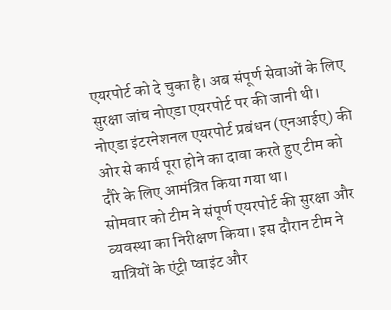एयरपोर्ट को दे चुका है। अब संपूर्ण सेवाओं के लिए सुरक्षा जांच नोएडा एयरपोर्ट पर की जानी थी। नोएडा इंटरनेशनल एयरपोर्ट प्रबंधन (एनआईए) की ओर से कार्य पूरा होने का दावा करते हुए टीम को दौरे के लिए आमंत्रित किया गया था।
सोमवार को टीम ने संपूर्ण एयरपोर्ट की सुरक्षा और व्यवस्था का निरीक्षण किया। इस दौरान टीम ने यात्रियों के एंट्री प्वाइंट और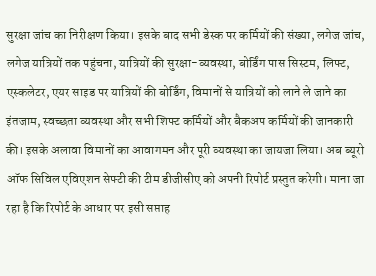सुरक्षा जांच का निरीक्षण किया। इसके बाद सभी डेस्क पर कर्मियों की संख्या, लगेज जांच, लगेज यात्रियों तक पहुंचना, यात्रियों की सुरक्षा-व्यवस्था, बोर्डिंग पास सिस्टम, लिफ्ट, एस्कलेटर, एयर साइड पर यात्रियों की बोर्डिंग, विमानों से यात्रियों को लाने ले जाने का इंतजाम, स्वच्छता व्यवस्था और सभी शिफ्ट कर्मियों और बैकअप कर्मियों की जानकारी की। इसके अलावा विमानों का आवागमन और पूरी व्यवस्था का जायजा लिया। अब ब्यूरो ऑफ सिविल एविएशन सेफ्टी की टीम डीजीसीए को अपनी रिपोर्ट प्रस्तुत करेगी। माना जा रहा है कि रिपोर्ट के आधार पर इसी सप्ताह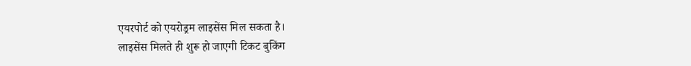एयरपोर्ट को एयरोड्रम लाइसेंस मिल सकता है।
लाइसेंस मिलते ही शुरू हो जाएगी टिकट बुकिंग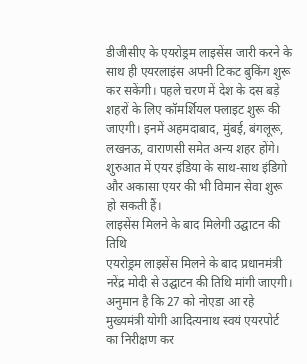डीजीसीए के एयरोड्रम लाइसेंस जारी करने के साथ ही एयरलाइंस अपनी टिकट बुकिंग शुरू कर सकेंगी। पहले चरण में देश के दस बड़े शहरों के लिए कॉमर्शियल फ्लाइट शुरू की जाएगी। इनमें अहमदाबाद, मुंबई, बंगलूरू, लखनऊ, वाराणसी समेत अन्य शहर होंगे। शुरुआत में एयर इंडिया के साथ-साथ इंडिगो और अकासा एयर की भी विमान सेवा शुरू हो सकती हैं।
लाइसेंस मिलने के बाद मिलेगी उद्घाटन की तिथि
एयरोड्रम लाइसेंस मिलने के बाद प्रधानमंत्री नरेंद्र मोदी से उद्घाटन की तिथि मांगी जाएगी। अनुमान है कि 27 को नोएडा आ रहे मुख्यमंत्री योगी आदित्यनाथ स्वयं एयरपोर्ट का निरीक्षण कर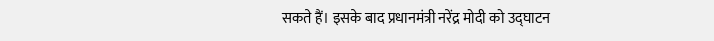सकते हैं। इसके बाद प्रधानमंत्री नरेंद्र मोदी को उद्घाटन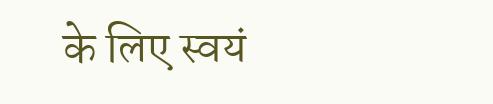के लिए स्वयं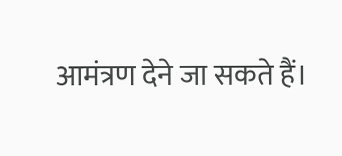आमंत्रण देने जा सकते हैं।